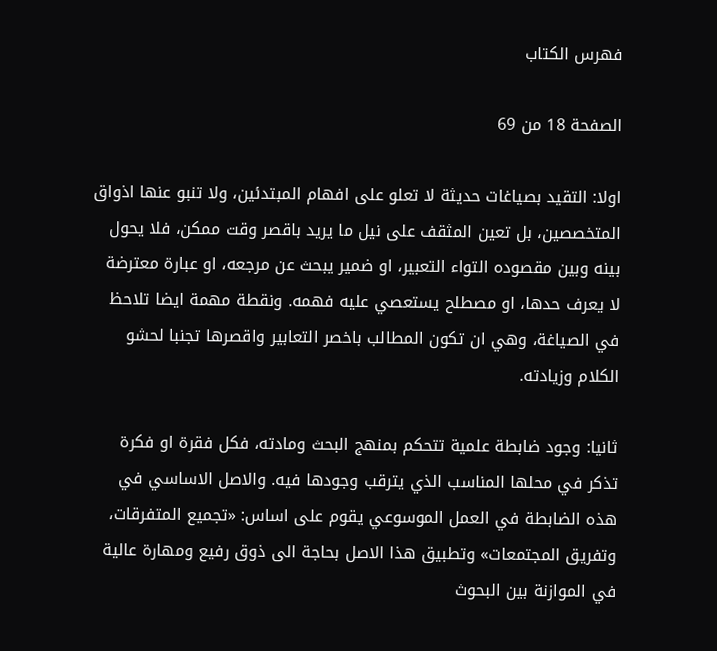فهرس الكتاب

الصفحة 18 من 69

اولا: التقيد بصياغات حديثة لا تعلو على افهام المبتدئين، ولا تنبو عنها اذواق المتخصصين، بل تعين المثقف على نيل ما يريد باقصر وقت ممكن، فلا يحول بينه وبين مقصوده التواء التعبير، او ضمير يبحث عن مرجعه، او عبارة معترضة لا يعرف حدها، او مصطلح يستعصي عليه فهمه. ونقطة مهمة ايضا تلاحظ في الصياغة، وهي ان تكون المطالب باخصر التعابير واقصرها تجنبا لحشو الكلام وزيادته.

ثانيا: وجود ضابطة علمية تتحكم بمنهج البحث ومادته، فكل فقرة او فكرة تذكر في محلها المناسب الذي يترقب وجودها فيه. والاصل الاساسي في هذه الضابطة في العمل الموسوعي يقوم على اساس: «تجميع المتفرقات، وتفريق المجتمعات» وتطبيق هذا الاصل بحاجة الى ذوق رفيع ومهارة عالية في الموازنة بين البحوث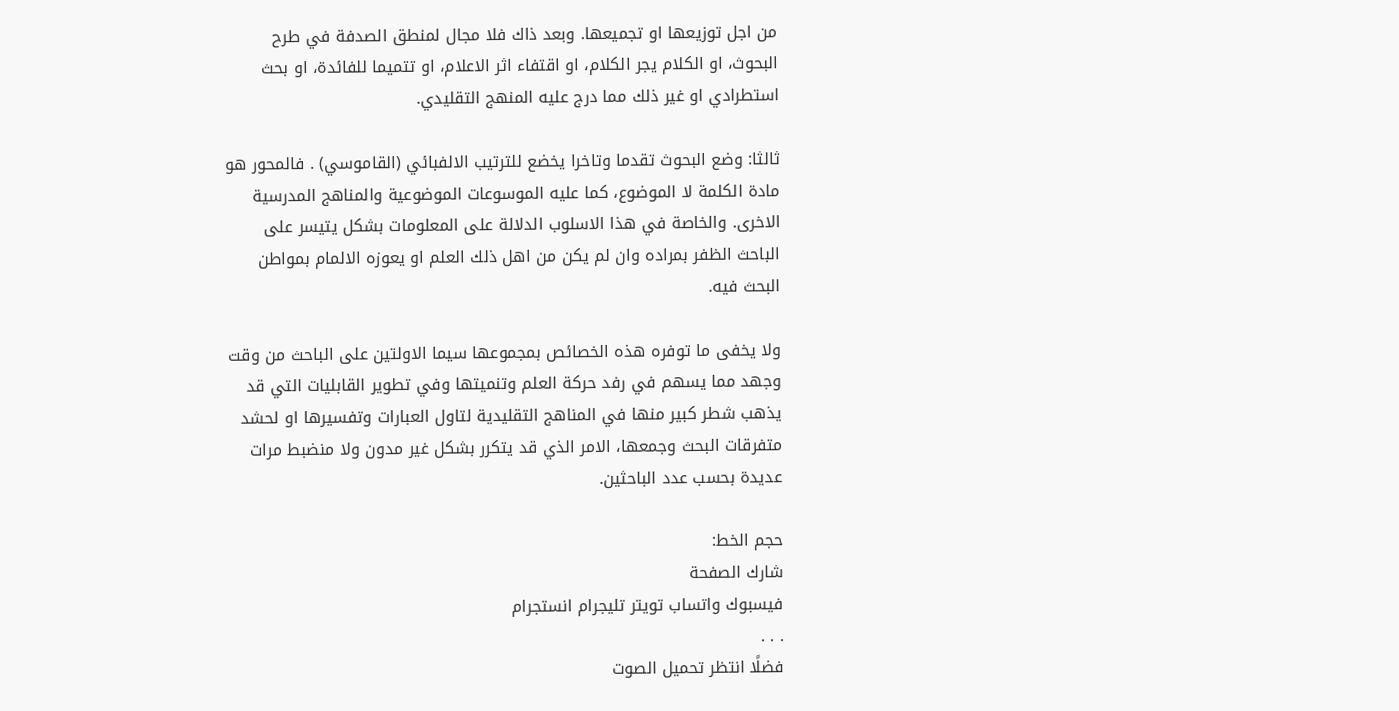من اجل توزيعها او تجميعها. وبعد ذاك فلا مجال لمنطق الصدفة في طرح البحوث، او الكلام يجر الكلام، او اقتفاء اثر الاعلام، او تتميما للفائدة، او بحث استطرادي او غير ذلك مما درج عليه المنهج التقليدي.

ثالثا: وضع البحوث تقدما وتاخرا يخضع للترتيب الالفبائي (القاموسي) . فالمحور هو مادة الكلمة لا الموضوع، كما عليه الموسوعات الموضوعية والمناهج المدرسية الاخرى. والخاصة في هذا الاسلوب الدلالة على المعلومات بشكل يتيسر على الباحث الظفر بمراده وان لم يكن من اهل ذلك العلم او يعوزه الالمام بمواطن البحث فيه.

ولا يخفى ما توفره هذه الخصائص بمجموعها سيما الاولتين على الباحث من وقت وجهد مما يسهم في رفد حركة العلم وتنميتها وفي تطوير القابليات التي قد يذهب شطر كبير منها في المناهج التقليدية لتاول العبارات وتفسيرها او لحشد متفرقات البحث وجمعها، الامر الذي قد يتكرر بشكل غير مدون ولا منضبط مرات عديدة بحسب عدد الباحثين.

حجم الخط:
شارك الصفحة
فيسبوك واتساب تويتر تليجرام انستجرام
. . .
فضلًا انتظر تحميل الصوت